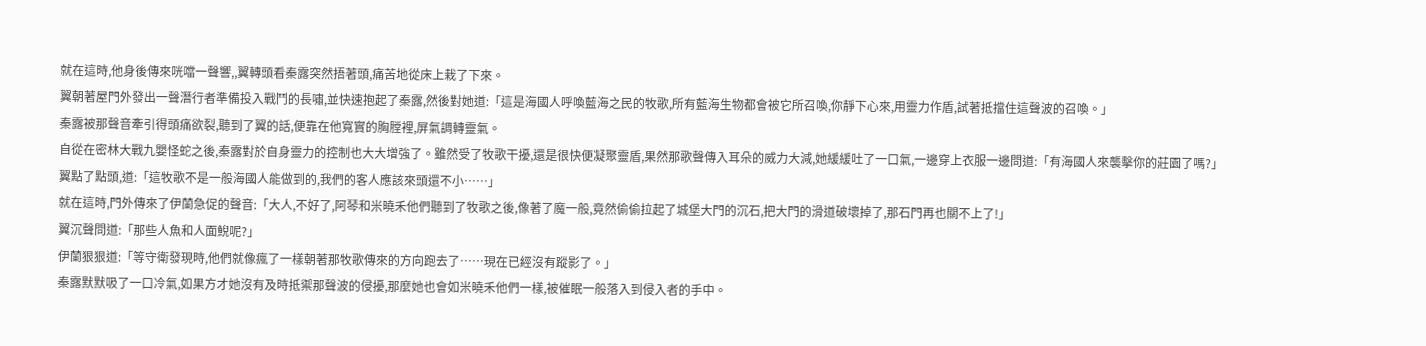就在這時,他身後傳來咣噹一聲響,,翼轉頭看秦露突然捂著頭,痛苦地從床上栽了下來。
翼朝著屋門外發出一聲潛行者準備投入戰鬥的長嘯,並快速抱起了秦露,然後對她道:「這是海國人呼喚藍海之民的牧歌,所有藍海生物都會被它所召喚,你靜下心來,用靈力作盾,試著抵擋住這聲波的召喚。」
秦露被那聲音牽引得頭痛欲裂,聽到了翼的話,便靠在他寬實的胸膛裡,屏氣調轉靈氣。
自從在密林大戰九嬰怪蛇之後,秦露對於自身靈力的控制也大大增強了。雖然受了牧歌干擾,還是很快便凝聚靈盾,果然那歌聲傳入耳朵的威力大減,她緩緩吐了一口氣,一邊穿上衣服一邊問道:「有海國人來襲擊你的莊園了嗎?」
翼點了點頭,道:「這牧歌不是一般海國人能做到的,我們的客人應該來頭還不小……」
就在這時,門外傳來了伊蘭急促的聲音:「大人,不好了,阿琴和米曉禾他們聽到了牧歌之後,像著了魔一般,竟然偷偷拉起了城堡大門的沉石,把大門的滑道破壞掉了,那石門再也關不上了!」
翼沉聲問道:「那些人魚和人面鯢呢?」
伊蘭狠狠道:「等守衛發現時,他們就像瘋了一樣朝著那牧歌傳來的方向跑去了……現在已經沒有蹤影了。」
秦露默默吸了一口冷氣,如果方才她沒有及時抵禦那聲波的侵擾,那麼她也會如米曉禾他們一樣,被催眠一般落入到侵入者的手中。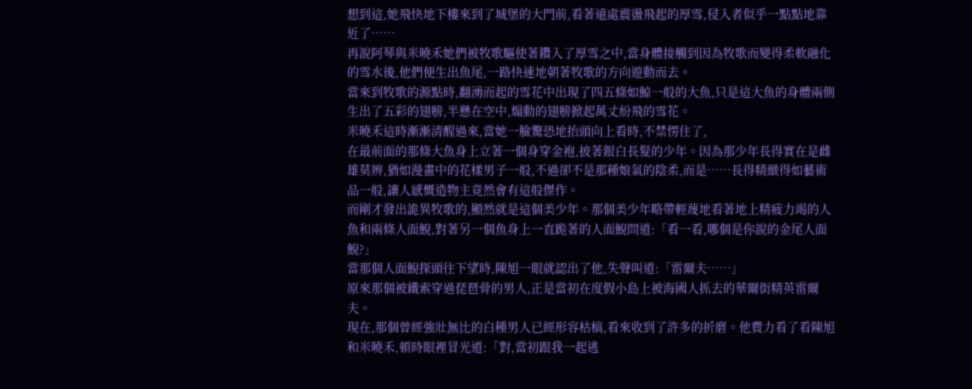想到這,她飛快地下樓來到了城堡的大門前,看著遠處震盪飛起的厚雪,侵入者似乎一點點地靠近了……
再說阿琴與米曉禾她們被牧歌驅使著鑽入了厚雪之中,當身體接觸到因為牧歌而變得柔軟融化的雪水後,他們便生出魚尾,一路快速地朝著牧歌的方向遊動而去。
當來到牧歌的源點時,翻湧而起的雪花中出現了四五條如鯨一般的大魚,只是這大魚的身體兩側生出了五彩的翅膀,半懸在空中,煽動的翅膀掀起萬丈紛飛的雪花。
米曉禾這時漸漸清醒過來,當她一臉驚恐地抬頭向上看時,不禁愣住了,
在最前面的那條大魚身上立著一個身穿金袍,披著銀白長髮的少年。因為那少年長得實在是雌雄莫辨,猶如漫畫中的花樣男子一般,不過卻不是那種娘氣的陰柔,而是……長得精緻得如藝術品一般,讓人感慨造物主竟然會有這般傑作。
而剛才發出詭異牧歌的,顯然就是這個美少年。那個美少年略帶輕蔑地看著地上精疲力竭的人魚和兩條人面鯢,對著另一個魚身上一直跪著的人面鯢問道:「看一看,哪個是你說的金尾人面鯢?」
當那個人面鯢探頭往下望時,陳旭一眼就認出了他,失聲叫道:「雷爾夫……」
原來那個被鐵索穿過琵琶骨的男人,正是當初在度假小島上被海國人抓去的華爾街精英雷爾夫。
現在,那個曾經強壯無比的白種男人已經形容枯槁,看來收到了許多的折磨。他費力看了看陳旭和米曉禾,頓時眼裡冒光道:「對,當初跟我一起逃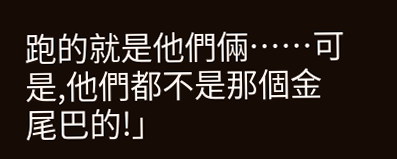跑的就是他們倆……可是,他們都不是那個金尾巴的!」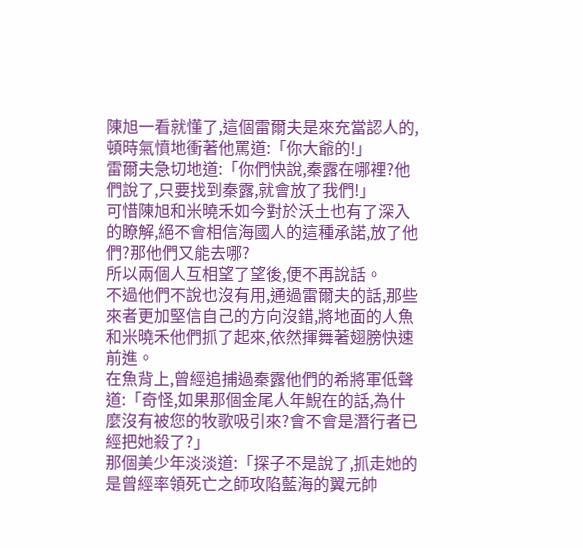陳旭一看就懂了,這個雷爾夫是來充當認人的,頓時氣憤地衝著他罵道:「你大爺的!」
雷爾夫急切地道:「你們快說,秦露在哪裡?他們說了,只要找到秦露,就會放了我們!」
可惜陳旭和米曉禾如今對於沃土也有了深入的瞭解,絕不會相信海國人的這種承諾,放了他們?那他們又能去哪?
所以兩個人互相望了望後,便不再說話。
不過他們不說也沒有用,通過雷爾夫的話,那些來者更加堅信自己的方向沒錯,將地面的人魚和米曉禾他們抓了起來,依然揮舞著翅膀快速前進。
在魚背上,曾經追捕過秦露他們的希將軍低聲道:「奇怪,如果那個金尾人年鯢在的話,為什麼沒有被您的牧歌吸引來?會不會是潛行者已經把她殺了?」
那個美少年淡淡道:「探子不是說了,抓走她的是曾經率領死亡之師攻陷藍海的翼元帥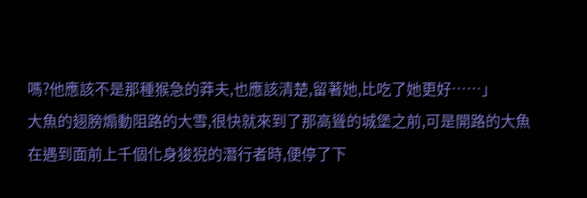嗎?他應該不是那種猴急的莽夫,也應該清楚,留著她,比吃了她更好……」
大魚的翅膀煽動阻路的大雪,很快就來到了那高聳的城堡之前,可是開路的大魚在遇到面前上千個化身狻猊的潛行者時,便停了下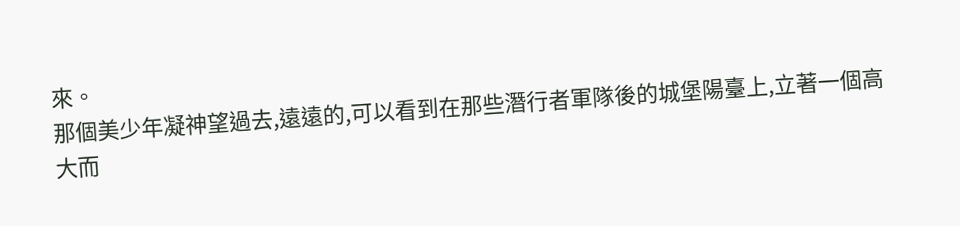來。
那個美少年凝神望過去,遠遠的,可以看到在那些潛行者軍隊後的城堡陽臺上,立著一個高大而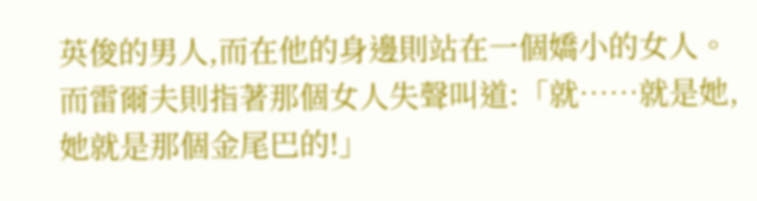英俊的男人,而在他的身邊則站在一個嬌小的女人。
而雷爾夫則指著那個女人失聲叫道:「就……就是她,她就是那個金尾巴的!」